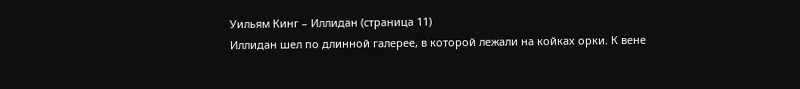Уильям Кинг – Иллидан (страница 11)
Иллидан шел по длинной галерее, в которой лежали на койках орки. К вене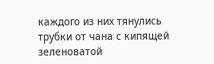каждого из них тянулись трубки от чана с кипящей зеленоватой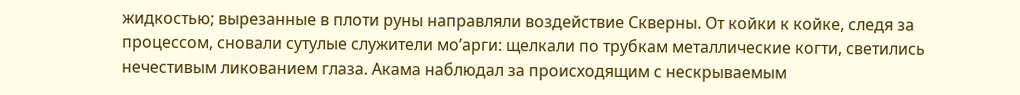жидкостью; вырезанные в плоти руны направляли воздействие Скверны. От койки к койке, следя за процессом, сновали сутулые служители мо’арги: щелкали по трубкам металлические когти, светились нечестивым ликованием глаза. Акама наблюдал за происходящим с нескрываемым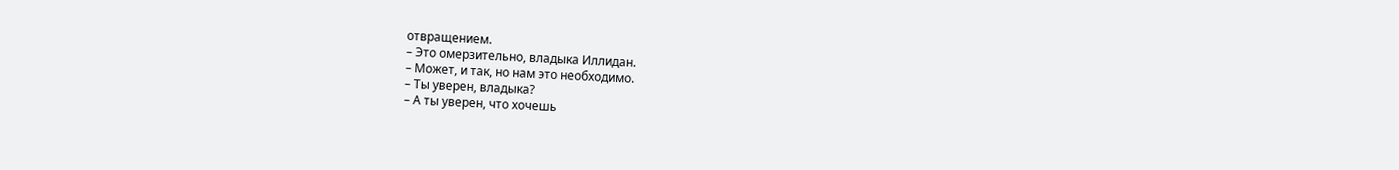отвращением.
– Это омерзительно, владыка Иллидан.
– Может, и так, но нам это необходимо.
– Ты уверен, владыка?
– А ты уверен, что хочешь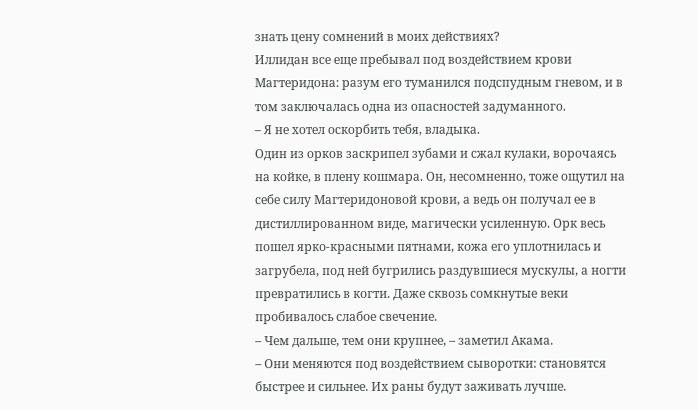знать цену сомнений в моих действиях?
Иллидан все еще пребывал под воздействием крови Магтеридона: разум его туманился подспудным гневом, и в том заключалась одна из опасностей задуманного.
– Я не хотел оскорбить тебя, владыка.
Один из орков заскрипел зубами и сжал кулаки, ворочаясь на койке, в плену кошмара. Он, несомненно, тоже ощутил на себе силу Магтеридоновой крови, а ведь он получал ее в дистиллированном виде, магически усиленную. Орк весь пошел ярко-красными пятнами, кожа его уплотнилась и загрубела, под ней бугрились раздувшиеся мускулы, а ногти превратились в когти. Даже сквозь сомкнутые веки пробивалось слабое свечение.
– Чем дальше, тем они крупнее, – заметил Акама.
– Они меняются под воздействием сыворотки: становятся быстрее и сильнее. Их раны будут заживать лучше.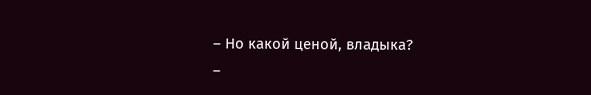– Но какой ценой, владыка?
–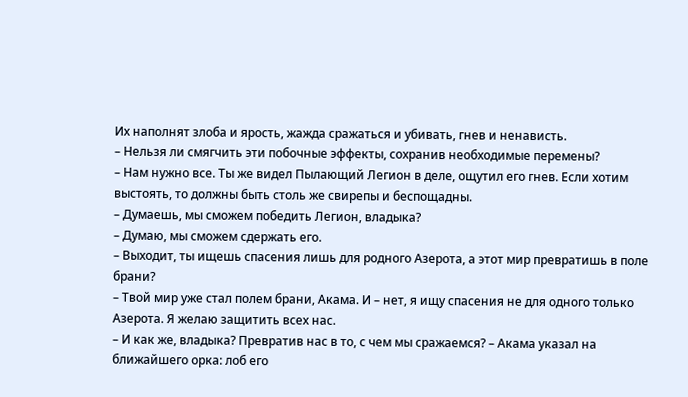Их наполнят злоба и ярость, жажда сражаться и убивать, гнев и ненависть.
– Нельзя ли смягчить эти побочные эффекты, сохранив необходимые перемены?
– Нам нужно все. Ты же видел Пылающий Легион в деле, ощутил его гнев. Если хотим выстоять, то должны быть столь же свирепы и беспощадны.
– Думаешь, мы сможем победить Легион, владыка?
– Думаю, мы сможем сдержать его.
– Выходит, ты ищешь спасения лишь для родного Азерота, а этот мир превратишь в поле брани?
– Твой мир уже стал полем брани, Акама. И – нет, я ищу спасения не для одного только Азерота. Я желаю защитить всех нас.
– И как же, владыка? Превратив нас в то, с чем мы сражаемся? – Акама указал на ближайшего орка: лоб его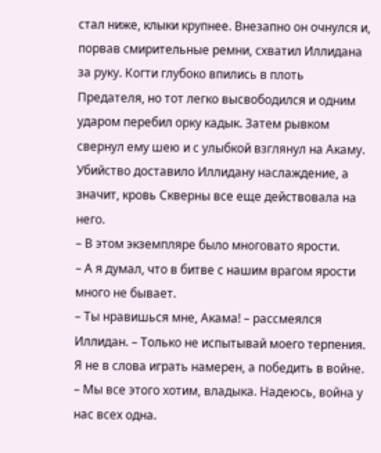стал ниже, клыки крупнее. Внезапно он очнулся и, порвав смирительные ремни, схватил Иллидана за руку. Когти глубоко впились в плоть Предателя, но тот легко высвободился и одним ударом перебил орку кадык. Затем рывком свернул ему шею и с улыбкой взглянул на Акаму. Убийство доставило Иллидану наслаждение, а значит, кровь Скверны все еще действовала на него.
– В этом экземпляре было многовато ярости.
– А я думал, что в битве с нашим врагом ярости много не бывает.
– Ты нравишься мне, Акама! – рассмеялся Иллидан. – Только не испытывай моего терпения. Я не в слова играть намерен, а победить в войне.
– Мы все этого хотим, владыка. Надеюсь, война у нас всех одна.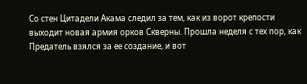Со стен Цитадели Акама следил за тем, как из ворот крепости выходит новая армия орков Скверны. Прошла неделя с тех пор, как Предатель взялся за ее создание, и вот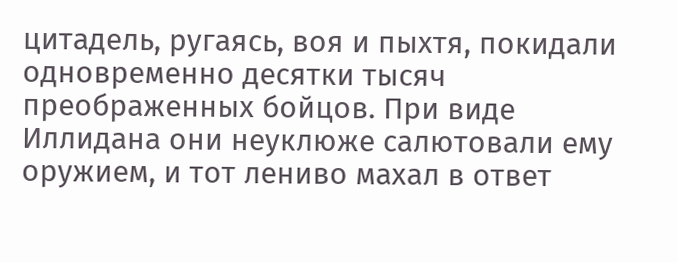цитадель, ругаясь, воя и пыхтя, покидали одновременно десятки тысяч преображенных бойцов. При виде Иллидана они неуклюже салютовали ему оружием, и тот лениво махал в ответ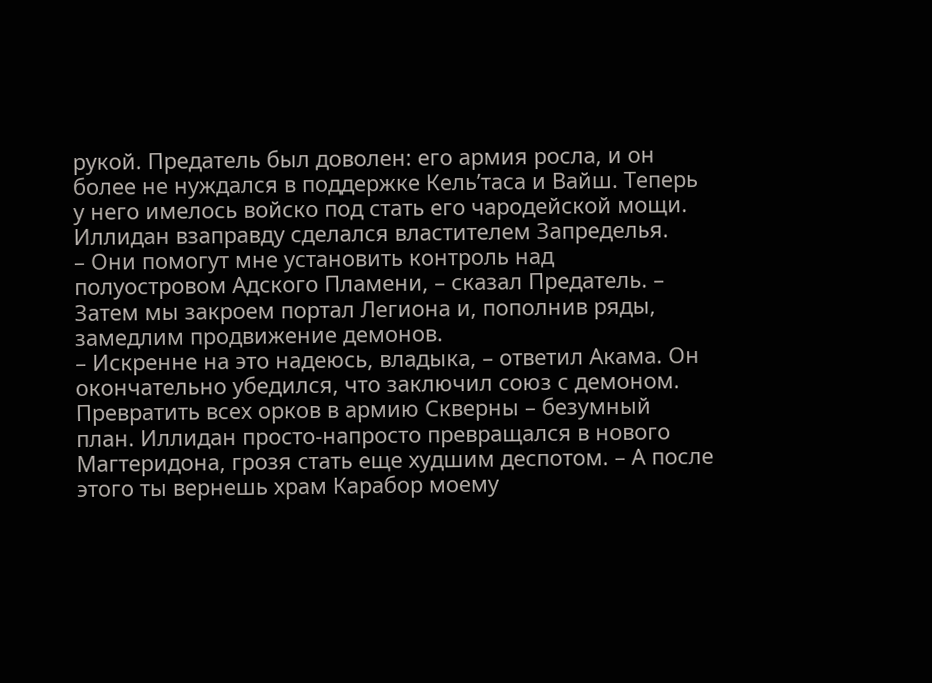рукой. Предатель был доволен: его армия росла, и он более не нуждался в поддержке Кель’таса и Вайш. Теперь у него имелось войско под стать его чародейской мощи. Иллидан взаправду сделался властителем Запределья.
– Они помогут мне установить контроль над полуостровом Адского Пламени, – сказал Предатель. – Затем мы закроем портал Легиона и, пополнив ряды, замедлим продвижение демонов.
– Искренне на это надеюсь, владыка, – ответил Акама. Он окончательно убедился, что заключил союз с демоном. Превратить всех орков в армию Скверны – безумный план. Иллидан просто-напросто превращался в нового Магтеридона, грозя стать еще худшим деспотом. – А после этого ты вернешь храм Карабор моему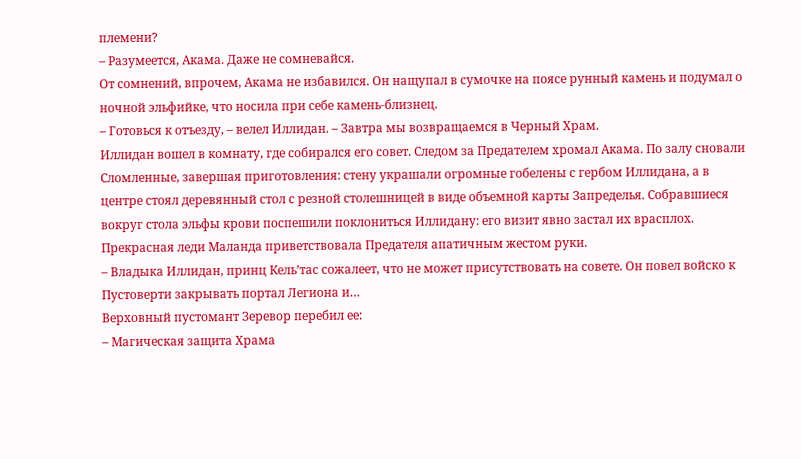племени?
– Разумеется, Акама. Даже не сомневайся.
От сомнений, впрочем, Акама не избавился. Он нащупал в сумочке на поясе рунный камень и подумал о ночной эльфийке, что носила при себе камень-близнец.
– Готовься к отъезду, – велел Иллидан. – Завтра мы возвращаемся в Черный Храм.
Иллидан вошел в комнату, где собирался его совет. Следом за Предателем хромал Акама. По залу сновали Сломленные, завершая приготовления: стену украшали огромные гобелены с гербом Иллидана, а в центре стоял деревянный стол с резной столешницей в виде объемной карты Запределья. Собравшиеся вокруг стола эльфы крови поспешили поклониться Иллидану: его визит явно застал их врасплох.
Прекрасная леди Маланда приветствовала Предателя апатичным жестом руки.
– Владыка Иллидан, принц Кель’тас сожалеет, что не может присутствовать на совете. Он повел войско к Пустоверти закрывать портал Легиона и…
Верховный пустомант Зеревор перебил ее:
– Магическая защита Храма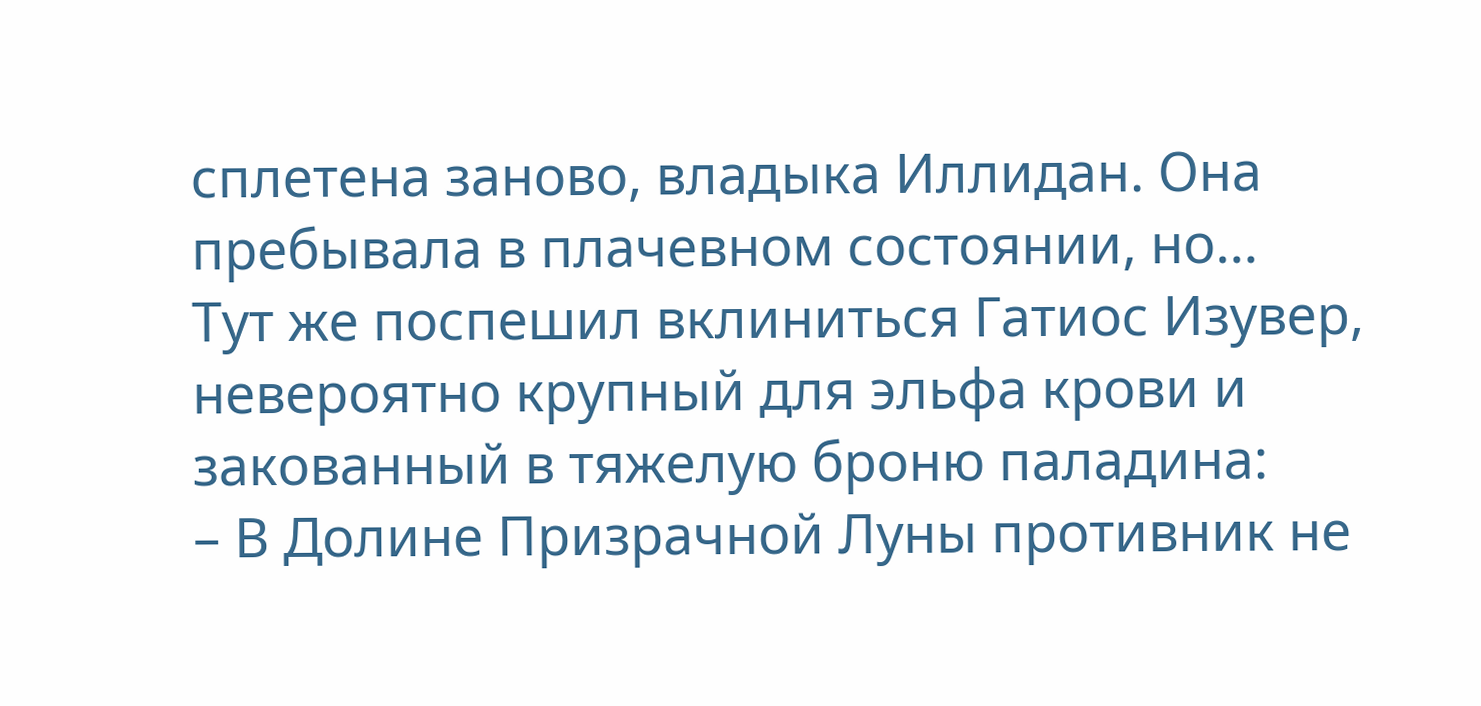сплетена заново, владыка Иллидан. Она пребывала в плачевном состоянии, но…
Тут же поспешил вклиниться Гатиос Изувер, невероятно крупный для эльфа крови и закованный в тяжелую броню паладина:
– В Долине Призрачной Луны противник не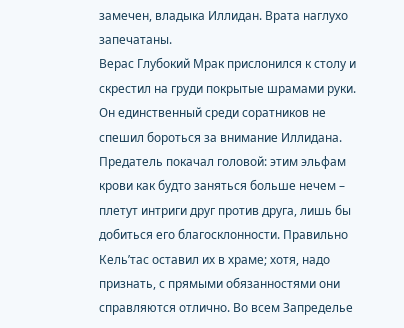замечен, владыка Иллидан. Врата наглухо запечатаны.
Верас Глубокий Мрак прислонился к столу и скрестил на груди покрытые шрамами руки. Он единственный среди соратников не спешил бороться за внимание Иллидана. Предатель покачал головой: этим эльфам крови как будто заняться больше нечем – плетут интриги друг против друга, лишь бы добиться его благосклонности. Правильно Кель’тас оставил их в храме; хотя, надо признать, с прямыми обязанностями они справляются отлично. Во всем Запределье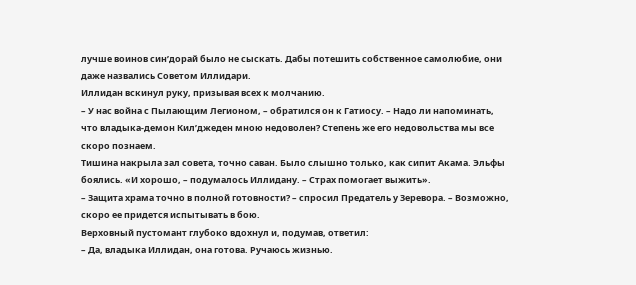лучше воинов син’дорай было не сыскать. Дабы потешить собственное самолюбие, они даже назвались Советом Иллидари.
Иллидан вскинул руку, призывая всех к молчанию.
– У нас война с Пылающим Легионом, – обратился он к Гатиосу. – Надо ли напоминать, что владыка-демон Кил’джеден мною недоволен? Степень же его недовольства мы все скоро познаем.
Тишина накрыла зал совета, точно саван. Было слышно только, как сипит Акама. Эльфы боялись. «И хорошо, – подумалось Иллидану. – Страх помогает выжить».
– Защита храма точно в полной готовности? – спросил Предатель у Зеревора. – Возможно, скоро ее придется испытывать в бою.
Верховный пустомант глубоко вдохнул и, подумав, ответил:
– Да, владыка Иллидан, она готова. Ручаюсь жизнью.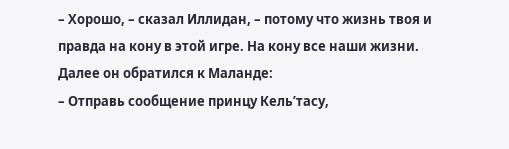– Хорошо, – сказал Иллидан, – потому что жизнь твоя и правда на кону в этой игре. На кону все наши жизни.
Далее он обратился к Маланде:
– Отправь сообщение принцу Кель’тасу,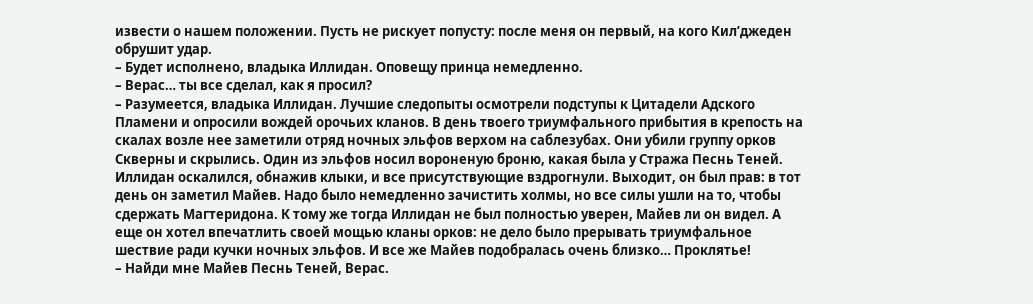извести о нашем положении. Пусть не рискует попусту: после меня он первый, на кого Кил’джеден обрушит удар.
– Будет исполнено, владыка Иллидан. Оповещу принца немедленно.
– Верас… ты все сделал, как я просил?
– Разумеется, владыка Иллидан. Лучшие следопыты осмотрели подступы к Цитадели Адского Пламени и опросили вождей орочьих кланов. В день твоего триумфального прибытия в крепость на скалах возле нее заметили отряд ночных эльфов верхом на саблезубах. Они убили группу орков Скверны и скрылись. Один из эльфов носил вороненую броню, какая была у Стража Песнь Теней.
Иллидан оскалился, обнажив клыки, и все присутствующие вздрогнули. Выходит, он был прав: в тот день он заметил Майев. Надо было немедленно зачистить холмы, но все силы ушли на то, чтобы сдержать Магтеридона. К тому же тогда Иллидан не был полностью уверен, Майев ли он видел. А еще он хотел впечатлить своей мощью кланы орков: не дело было прерывать триумфальное шествие ради кучки ночных эльфов. И все же Майев подобралась очень близко… Проклятье!
– Найди мне Майев Песнь Теней, Верас.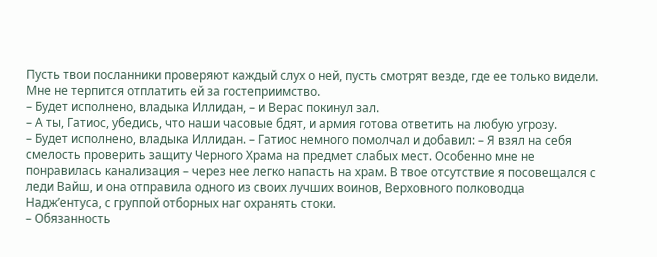Пусть твои посланники проверяют каждый слух о ней, пусть смотрят везде, где ее только видели. Мне не терпится отплатить ей за гостеприимство.
– Будет исполнено, владыка Иллидан, – и Верас покинул зал.
– А ты, Гатиос, убедись, что наши часовые бдят, и армия готова ответить на любую угрозу.
– Будет исполнено, владыка Иллидан. – Гатиос немного помолчал и добавил: – Я взял на себя смелость проверить защиту Черного Храма на предмет слабых мест. Особенно мне не понравилась канализация – через нее легко напасть на храм. В твое отсутствие я посовещался с леди Вайш, и она отправила одного из своих лучших воинов, Верховного полководца Надж’ентуса, с группой отборных наг охранять стоки.
– Обязанность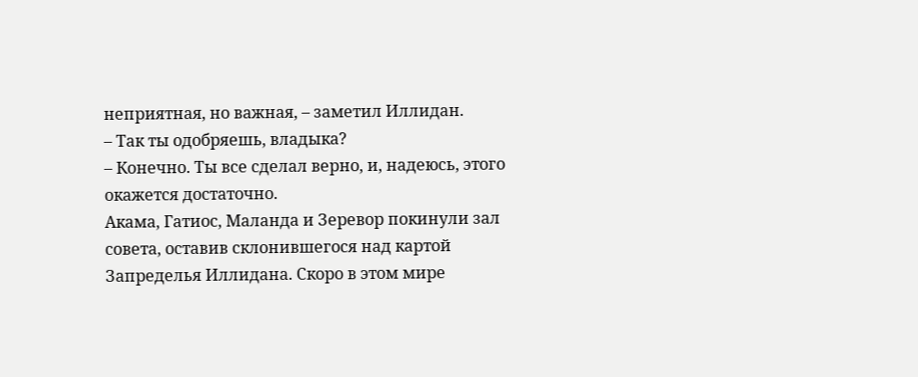неприятная, но важная, – заметил Иллидан.
– Так ты одобряешь, владыка?
– Конечно. Ты все сделал верно, и, надеюсь, этого окажется достаточно.
Акама, Гатиос, Маланда и Зеревор покинули зал совета, оставив склонившегося над картой Запределья Иллидана. Скоро в этом мире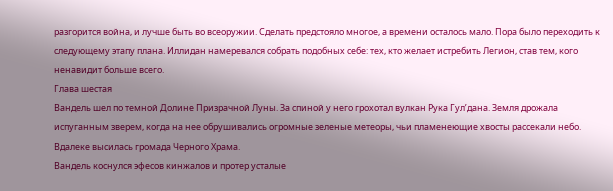разгорится война, и лучше быть во всеоружии. Сделать предстояло многое, а времени осталось мало. Пора было переходить к следующему этапу плана. Иллидан намеревался собрать подобных себе: тех, кто желает истребить Легион, став тем, кого ненавидит больше всего.
Глава шестая
Вандель шел по темной Долине Призрачной Луны. За спиной у него грохотал вулкан Рука Гул’дана. Земля дрожала испуганным зверем, когда на нее обрушивались огромные зеленые метеоры, чьи пламенеющие хвосты рассекали небо. Вдалеке высилась громада Черного Храма.
Вандель коснулся эфесов кинжалов и протер усталые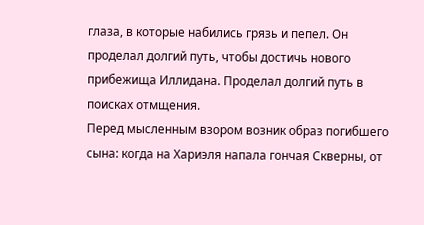глаза, в которые набились грязь и пепел. Он проделал долгий путь, чтобы достичь нового прибежища Иллидана. Проделал долгий путь в поисках отмщения.
Перед мысленным взором возник образ погибшего сына: когда на Хариэля напала гончая Скверны, от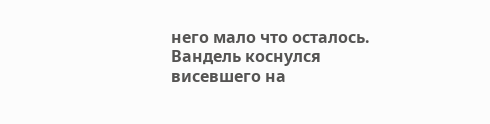него мало что осталось. Вандель коснулся висевшего на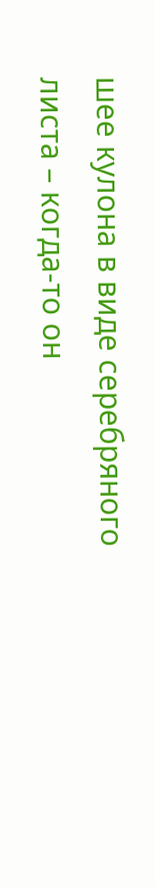шее кулона в виде серебряного листа – когда-то он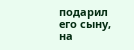подарил его сыну, на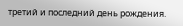третий и последний день рождения.